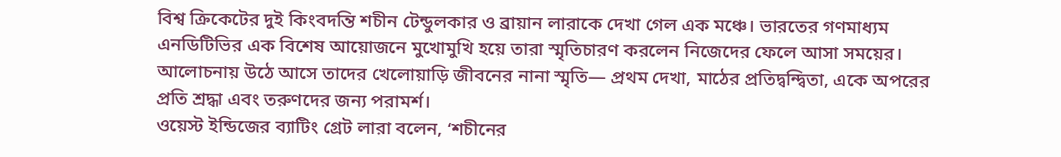বিশ্ব ক্রিকেটের দুই কিংবদন্তি শচীন টেন্ডুলকার ও ব্রায়ান লারাকে দেখা গেল এক মঞ্চে। ভারতের গণমাধ্যম এনডিটিভির এক বিশেষ আয়োজনে মুখোমুখি হয়ে তারা স্মৃতিচারণ করলেন নিজেদের ফেলে আসা সময়ের। আলোচনায় উঠে আসে তাদের খেলোয়াড়ি জীবনের নানা স্মৃতি— প্রথম দেখা, মাঠের প্রতিদ্বন্দ্বিতা, একে অপরের প্রতি শ্রদ্ধা এবং তরুণদের জন্য পরামর্শ।
ওয়েস্ট ইন্ডিজের ব্যাটিং গ্রেট লারা বলেন, ‘শচীনের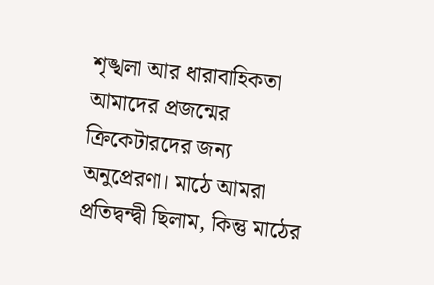শৃঙ্খলা আর ধারাবাহিকতা আমাদের প্রজন্মের ক্রিকেটারদের জন্য অনুপ্রেরণা। মাঠে আমরা প্রতিদ্বন্দ্বী ছিলাম, কিন্তু মাঠের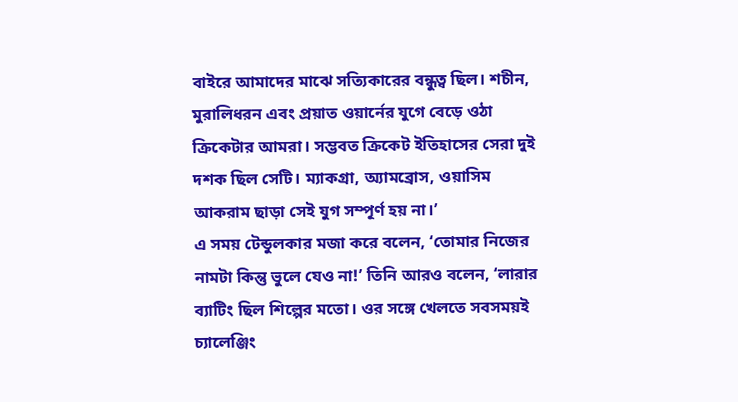বাইরে আমাদের মাঝে সত্যিকারের বন্ধুত্ব ছিল। শচীন, মুরালিধরন এবং প্রয়াত ওয়ার্নের যুগে বেড়ে ওঠা ক্রিকেটার আমরা। সম্ভবত ক্রিকেট ইতিহাসের সেরা দুই দশক ছিল সেটি। ম্যাকগ্রা, অ্যামব্রোস, ওয়াসিম আকরাম ছাড়া সেই যুগ সম্পূর্ণ হয় না।’
এ সময় টেন্ডুলকার মজা করে বলেন, ‘তোমার নিজের নামটা কিন্তু ভুলে যেও না!’ তিনি আরও বলেন, ‘লারার ব্যাটিং ছিল শিল্পের মতো। ওর সঙ্গে খেলতে সবসময়ই চ্যালেঞ্জিং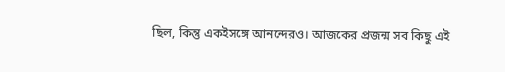ছিল, কিন্তু একইসঙ্গে আনন্দেরও। আজকের প্রজন্ম সব কিছু এই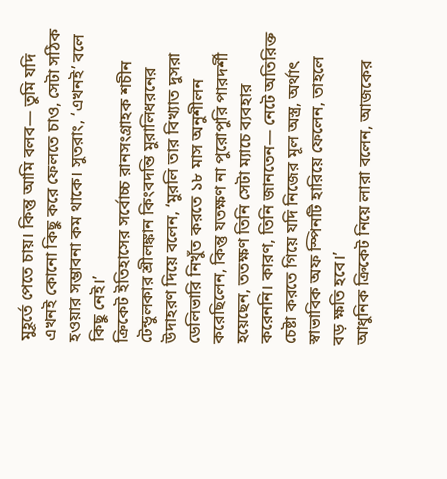মুহূর্তে পেতে চায়। কিন্তু আমি বলব— তুমি যদি এখনই কোনো কিছু করে ফেলতে চাও, সেটা সঠিক হওয়ার সম্ভাবনা কম থাকে। সুতরাং, ‘এখনই’ বলে কিছু নেই।’
ক্রিকেট ইতিহাসের সর্বোচ্চ রানসংগ্রাহক শচীন টেন্ডুলকার শ্রীলঙ্কান কিংবদন্তি মুরালিধরনের উদাহরণ দিয়ে বলেন, ‘মুরলি তার বিখ্যাত দুসরা ডেলিভারি নিখুঁত করতে ১৮ মাস অনুশীলন করেছিলেন, কিন্তু যতক্ষণ না পুরোপুরি পারদর্শী হয়েছেন, ততক্ষণ তিনি সেটা ম্যাচে ব্যবহার করেননি। কারণ, তিনি জানতেন— নেটে অতিরিক্ত চেষ্টা করতে গিয়ে যদি নিজের মূল অস্ত্র, অর্থাৎ স্বাভাবিক অফ স্পিনটি হারিয়ে ফেলেন, তাহলে বড় ক্ষতি হবে।’
আধুনিক ক্রিকেট নিয়ে লারা বলেন, আজকের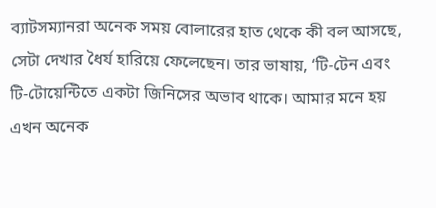ব্যাটসম্যানরা অনেক সময় বোলারের হাত থেকে কী বল আসছে, সেটা দেখার ধৈর্য হারিয়ে ফেলেছেন। তার ভাষায়, ‘টি-টেন এবং টি-টোয়েন্টিতে একটা জিনিসের অভাব থাকে। আমার মনে হয় এখন অনেক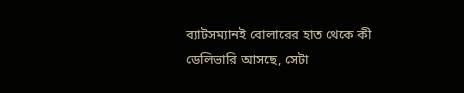ব্যাটসম্যানই বোলারের হাত থেকে কী ডেলিভারি আসছে, সেটা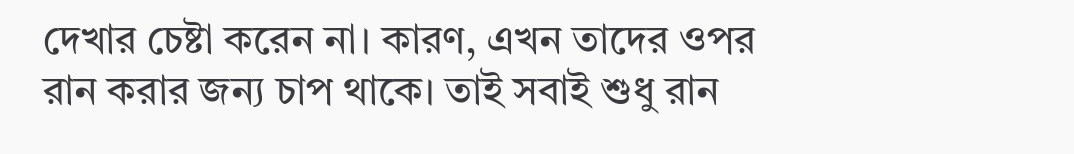দেখার চেষ্টা করেন না। কারণ, এখন তাদের ওপর রান করার জন্য চাপ থাকে। তাই সবাই শুধু রান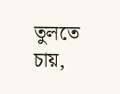তুলতে চায়,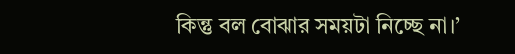কিন্তু বল বোঝার সময়টা নিচ্ছে না।’